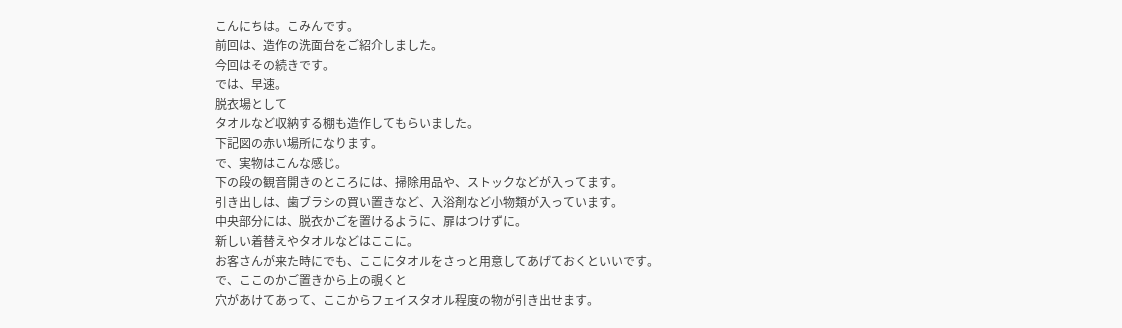こんにちは。こみんです。
前回は、造作の洗面台をご紹介しました。
今回はその続きです。
では、早速。
脱衣場として
タオルなど収納する棚も造作してもらいました。
下記図の赤い場所になります。
で、実物はこんな感じ。
下の段の観音開きのところには、掃除用品や、ストックなどが入ってます。
引き出しは、歯ブラシの買い置きなど、入浴剤など小物類が入っています。
中央部分には、脱衣かごを置けるように、扉はつけずに。
新しい着替えやタオルなどはここに。
お客さんが来た時にでも、ここにタオルをさっと用意してあげておくといいです。
で、ここのかご置きから上の覗くと
穴があけてあって、ここからフェイスタオル程度の物が引き出せます。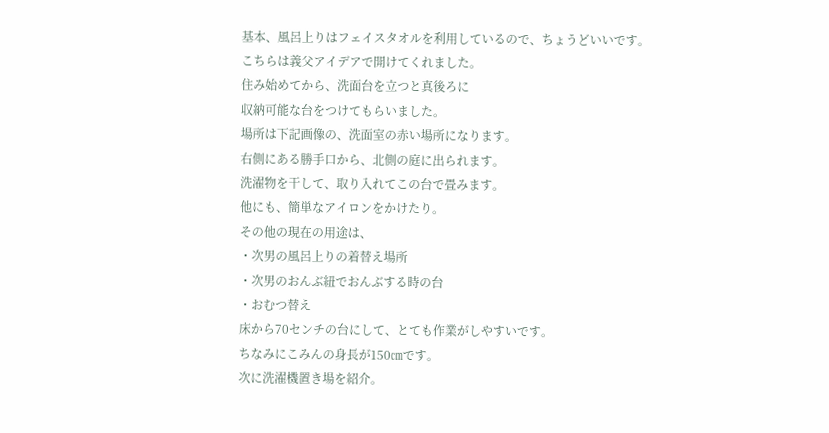基本、風呂上りはフェイスタオルを利用しているので、ちょうどいいです。
こちらは義父アイデアで開けてくれました。
住み始めてから、洗面台を立つと真後ろに
収納可能な台をつけてもらいました。
場所は下記画像の、洗面室の赤い場所になります。
右側にある勝手口から、北側の庭に出られます。
洗濯物を干して、取り入れてこの台で畳みます。
他にも、簡単なアイロンをかけたり。
その他の現在の用途は、
・次男の風呂上りの着替え場所
・次男のおんぶ紐でおんぶする時の台
・おむつ替え
床から70センチの台にして、とても作業がしやすいです。
ちなみにこみんの身長が150㎝です。
次に洗濯機置き場を紹介。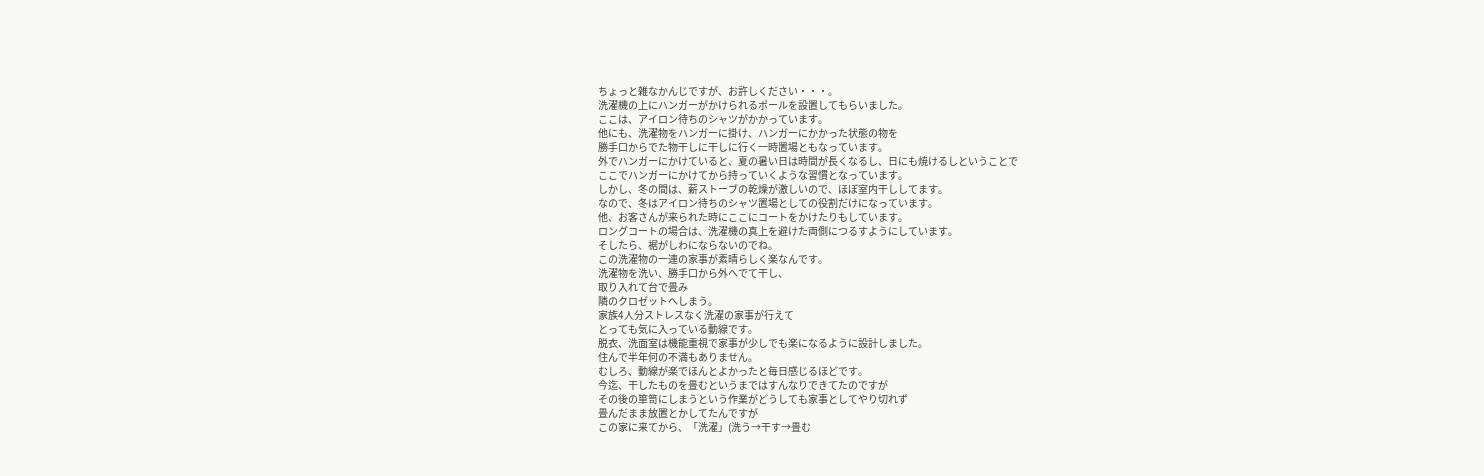ちょっと雑なかんじですが、お許しください・・・。
洗濯機の上にハンガーがかけられるポールを設置してもらいました。
ここは、アイロン待ちのシャツがかかっています。
他にも、洗濯物をハンガーに掛け、ハンガーにかかった状態の物を
勝手口からでた物干しに干しに行く一時置場ともなっています。
外でハンガーにかけていると、夏の暑い日は時間が長くなるし、日にも焼けるしということで
ここでハンガーにかけてから持っていくような習慣となっています。
しかし、冬の間は、薪ストーブの乾燥が激しいので、ほぼ室内干ししてます。
なので、冬はアイロン待ちのシャツ置場としての役割だけになっています。
他、お客さんが来られた時にここにコートをかけたりもしています。
ロングコートの場合は、洗濯機の真上を避けた両側につるすようにしています。
そしたら、裾がしわにならないのでね。
この洗濯物の一連の家事が素晴らしく楽なんです。
洗濯物を洗い、勝手口から外へでて干し、
取り入れて台で畳み
隣のクロゼットへしまう。
家族4人分ストレスなく洗濯の家事が行えて
とっても気に入っている動線です。
脱衣、洗面室は機能重視で家事が少しでも楽になるように設計しました。
住んで半年何の不満もありません。
むしろ、動線が楽でほんとよかったと毎日感じるほどです。
今迄、干したものを畳むというまではすんなりできてたのですが
その後の箪笥にしまうという作業がどうしても家事としてやり切れず
畳んだまま放置とかしてたんですが
この家に来てから、「洗濯」(洗う→干す→畳む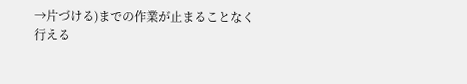→片づける)までの作業が止まることなく
行える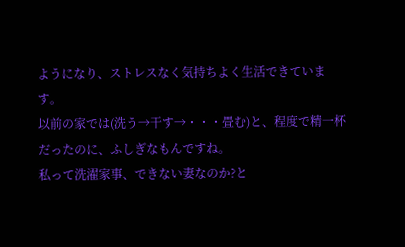ようになり、ストレスなく気持ちよく生活できています。
以前の家では(洗う→干す→・・・畳む)と、程度で精一杯だったのに、ふしぎなもんですね。
私って洗濯家事、できない妻なのか?と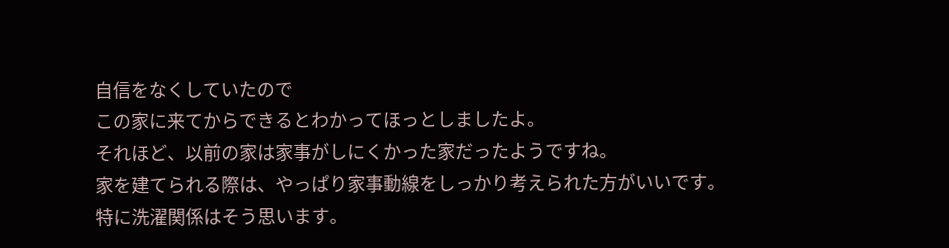自信をなくしていたので
この家に来てからできるとわかってほっとしましたよ。
それほど、以前の家は家事がしにくかった家だったようですね。
家を建てられる際は、やっぱり家事動線をしっかり考えられた方がいいです。
特に洗濯関係はそう思います。